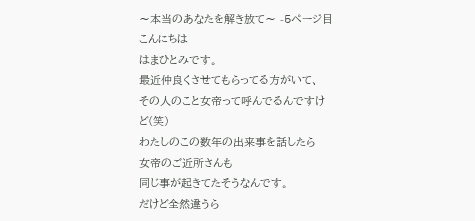〜本当のあなたを解き放て〜 -5ページ目
こんにちは
はまひとみです。
最近仲良くさせてもらってる方がいて、
その人のこと女帝って呼んでるんですけど(笑)
わたしのこの数年の出来事を話したら
女帝のご近所さんも
同じ事が起きてたそうなんです。
だけど全然違うら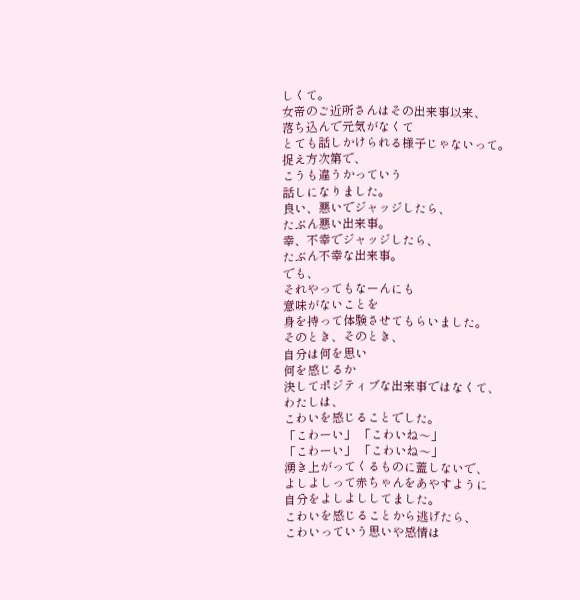しくて。
女帝のご近所さんはその出来事以来、
落ち込んで元気がなくて
とても話しかけられる様子じゃないって。
捉え方次第で、
こうも違うかっていう
話しになりました。
良い、悪いでジャッジしたら、
たぶん悪い出来事。
幸、不幸でジャッジしたら、
たぶん不幸な出来事。
でも、
それやってもなーんにも
意味がないことを
身を持って体験させてもらいました。
そのとき、そのとき、
自分は何を思い
何を感じるか
決してポジティブな出来事ではなくて、
わたしは、
こわいを感じることでした。
「こわーい」 「こわいね〜」
「こわーい」 「こわいね〜」
湧き上がってくるものに蓋しないで、
よしよしって赤ちゃんをあやすように
自分をよしよししてました。
こわいを感じることから逃げたら、
こわいっていう思いや感情は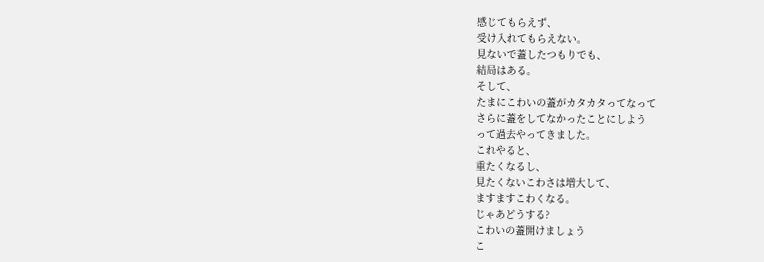感じてもらえず、
受け入れてもらえない。
見ないで蓋したつもりでも、
結局はある。
そして、
たまにこわいの蓋がカタカタってなって
さらに蓋をしてなかったことにしよう
って過去やってきました。
これやると、
重たくなるし、
見たくないこわさは増大して、
ますますこわくなる。
じゃあどうする?
こわいの蓋開けましょう
こ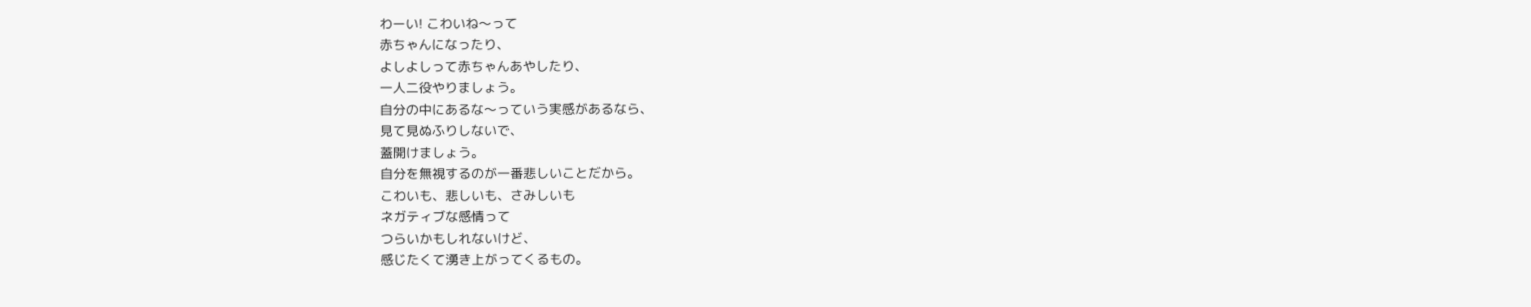わーい! こわいね〜って
赤ちゃんになったり、
よしよしって赤ちゃんあやしたり、
一人二役やりましょう。
自分の中にあるな〜っていう実感があるなら、
見て見ぬふりしないで、
蓋開けましょう。
自分を無視するのが一番悲しいことだから。
こわいも、悲しいも、さみしいも
ネガティブな感情って
つらいかもしれないけど、
感じたくて湧き上がってくるもの。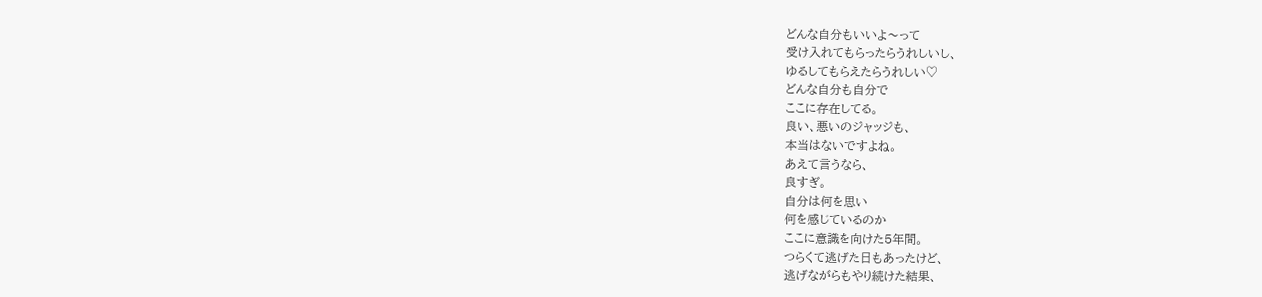どんな自分もいいよ〜って
受け入れてもらったらうれしいし、
ゆるしてもらえたらうれしい♡
どんな自分も自分で
ここに存在してる。
良い、悪いのジャッジも、
本当はないですよね。
あえて言うなら、
良すぎ。
自分は何を思い
何を感じているのか
ここに意識を向けた5年間。
つらくて逃げた日もあったけど、
逃げながらもやり続けた結果、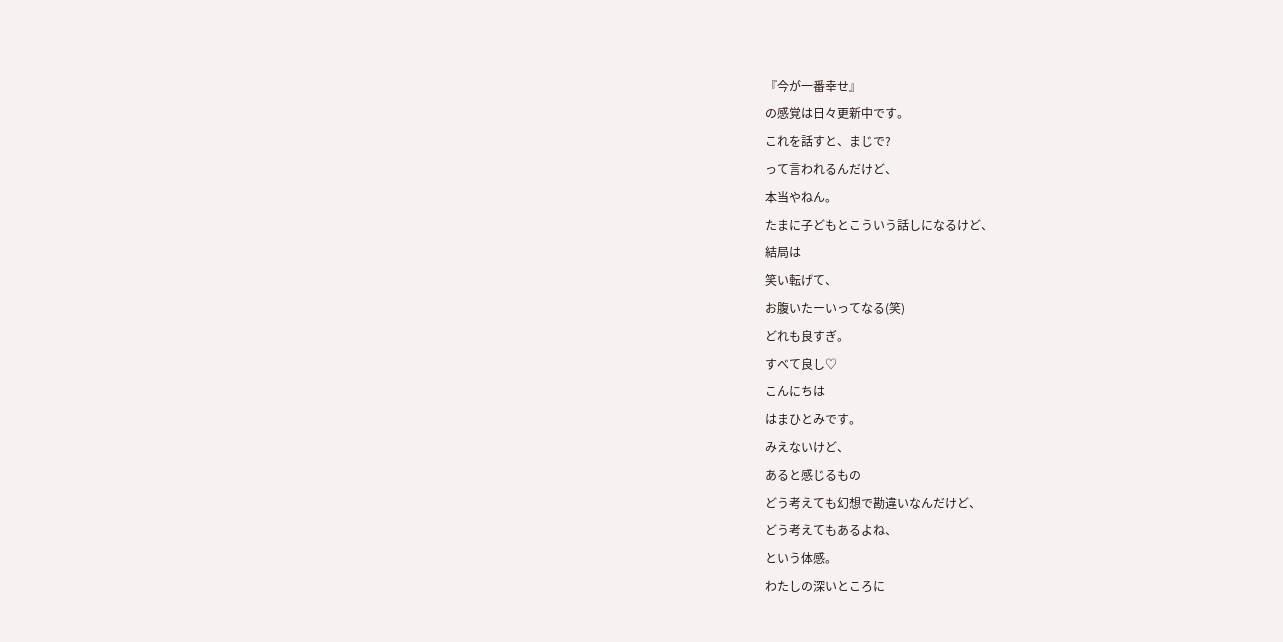『今が一番幸せ』
の感覚は日々更新中です。
これを話すと、まじで?
って言われるんだけど、
本当やねん。
たまに子どもとこういう話しになるけど、
結局は
笑い転げて、
お腹いたーいってなる(笑)
どれも良すぎ。
すべて良し♡
こんにちは
はまひとみです。
みえないけど、
あると感じるもの
どう考えても幻想で勘違いなんだけど、
どう考えてもあるよね、
という体感。
わたしの深いところに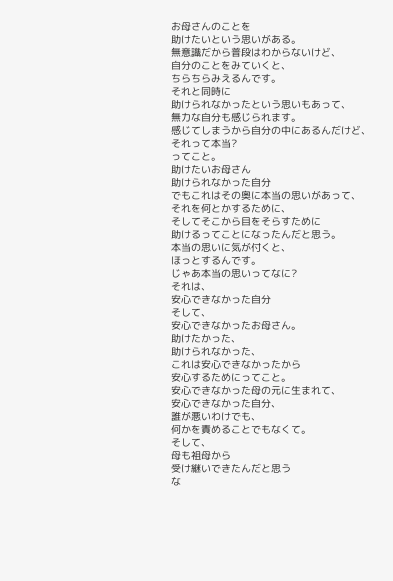お母さんのことを
助けたいという思いがある。
無意識だから普段はわからないけど、
自分のことをみていくと、
ちらちらみえるんです。
それと同時に
助けられなかったという思いもあって、
無力な自分も感じられます。
感じてしまうから自分の中にあるんだけど、
それって本当?
ってこと。
助けたいお母さん
助けられなかった自分
でもこれはその奥に本当の思いがあって、
それを何とかするために、
そしてそこから目をそらすために
助けるってことになったんだと思う。
本当の思いに気が付くと、
ほっとするんです。
じゃあ本当の思いってなに?
それは、
安心できなかった自分
そして、
安心できなかったお母さん。
助けたかった、
助けられなかった、
これは安心できなかったから
安心するためにってこと。
安心できなかった母の元に生まれて、
安心できなかった自分、
誰が悪いわけでも、
何かを責めることでもなくて。
そして、
母も祖母から
受け継いできたんだと思う
な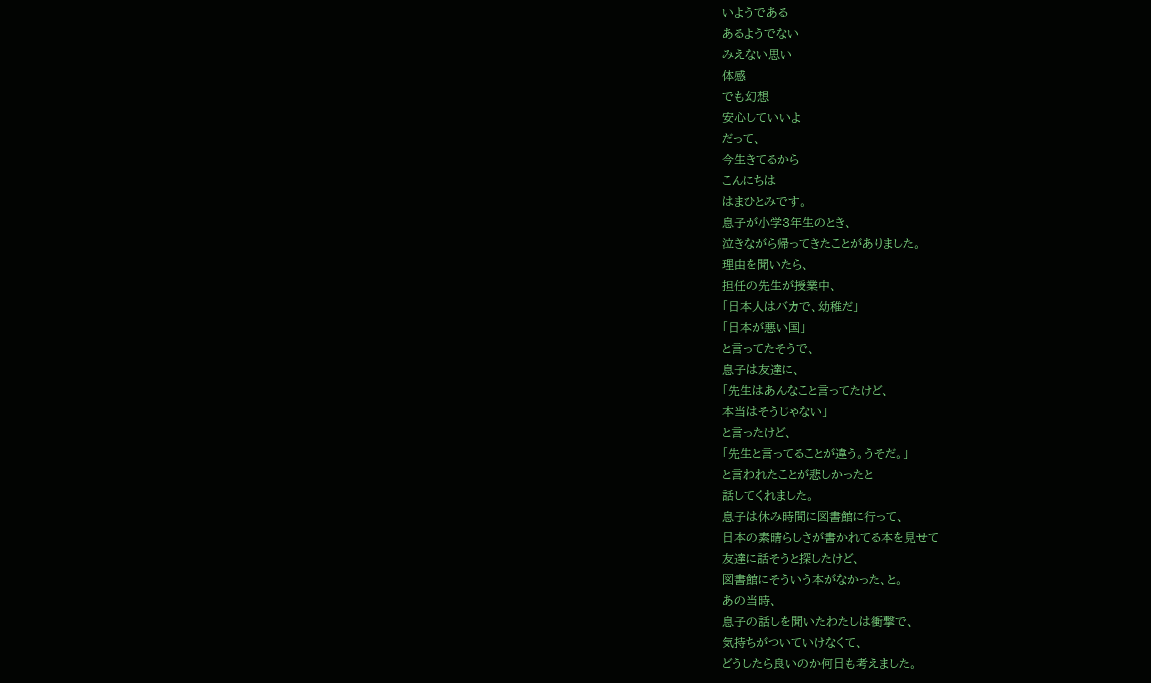いようである
あるようでない
みえない思い
体感
でも幻想
安心していいよ
だって、
今生きてるから
こんにちは
はまひとみです。
息子が小学3年生のとき、
泣きながら帰ってきたことがありました。
理由を聞いたら、
担任の先生が授業中、
「日本人はバカで、幼稚だ」
「日本が悪い国」
と言ってたそうで、
息子は友達に、
「先生はあんなこと言ってたけど、
本当はそうじゃない」
と言ったけど、
「先生と言ってることが違う。うそだ。」
と言われたことが悲しかったと
話してくれました。
息子は休み時間に図書館に行って、
日本の素晴らしさが書かれてる本を見せて
友達に話そうと探したけど、
図書館にそういう本がなかった、と。
あの当時、
息子の話しを聞いたわたしは衝撃で、
気持ちがついていけなくて、
どうしたら良いのか何日も考えました。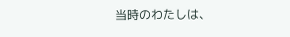当時のわたしは、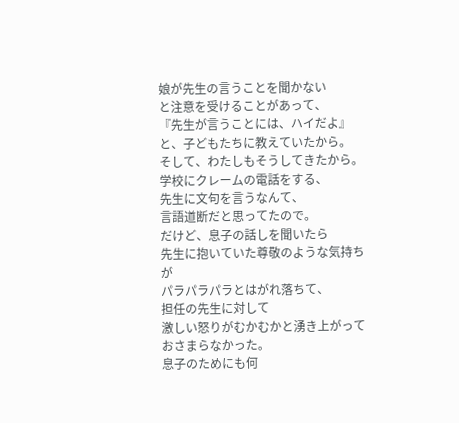娘が先生の言うことを聞かない
と注意を受けることがあって、
『先生が言うことには、ハイだよ』
と、子どもたちに教えていたから。
そして、わたしもそうしてきたから。
学校にクレームの電話をする、
先生に文句を言うなんて、
言語道断だと思ってたので。
だけど、息子の話しを聞いたら
先生に抱いていた尊敬のような気持ちが
パラパラパラとはがれ落ちて、
担任の先生に対して
激しい怒りがむかむかと湧き上がって
おさまらなかった。
息子のためにも何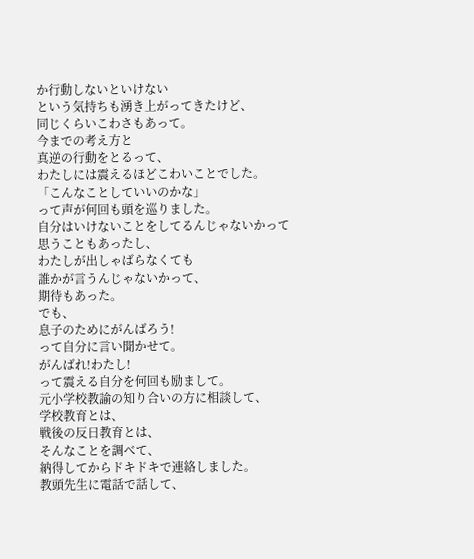か行動しないといけない
という気持ちも湧き上がってきたけど、
同じくらいこわさもあって。
今までの考え方と
真逆の行動をとるって、
わたしには震えるほどこわいことでした。
「こんなことしていいのかな」
って声が何回も頭を巡りました。
自分はいけないことをしてるんじゃないかって
思うこともあったし、
わたしが出しゃばらなくても
誰かが言うんじゃないかって、
期待もあった。
でも、
息子のためにがんばろう!
って自分に言い聞かせて。
がんばれ!わたし!
って震える自分を何回も励まして。
元小学校教諭の知り合いの方に相談して、
学校教育とは、
戦後の反日教育とは、
そんなことを調べて、
納得してからドキドキで連絡しました。
教頭先生に電話で話して、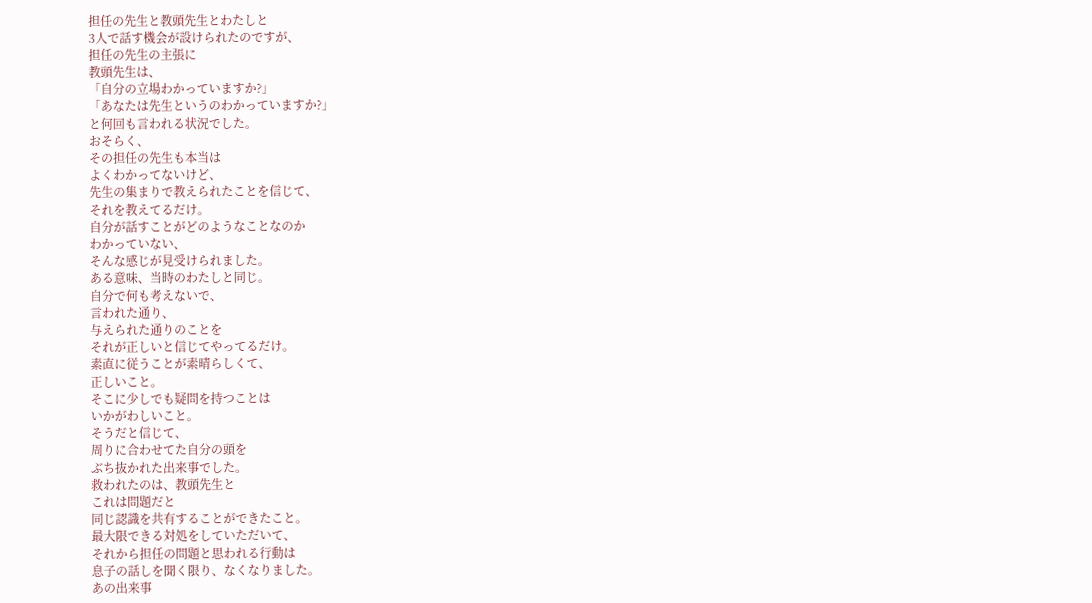担任の先生と教頭先生とわたしと
3人で話す機会が設けられたのですが、
担任の先生の主張に
教頭先生は、
「自分の立場わかっていますか?」
「あなたは先生というのわかっていますか?」
と何回も言われる状況でした。
おそらく、
その担任の先生も本当は
よくわかってないけど、
先生の集まりで教えられたことを信じて、
それを教えてるだけ。
自分が話すことがどのようなことなのか
わかっていない、
そんな感じが見受けられました。
ある意味、当時のわたしと同じ。
自分で何も考えないで、
言われた通り、
与えられた通りのことを
それが正しいと信じてやってるだけ。
素直に従うことが素晴らしくて、
正しいこと。
そこに少しでも疑問を持つことは
いかがわしいこと。
そうだと信じて、
周りに合わせてた自分の頭を
ぶち抜かれた出来事でした。
救われたのは、教頭先生と
これは問題だと
同じ認識を共有することができたこと。
最大限できる対処をしていただいて、
それから担任の問題と思われる行動は
息子の話しを聞く限り、なくなりました。
あの出来事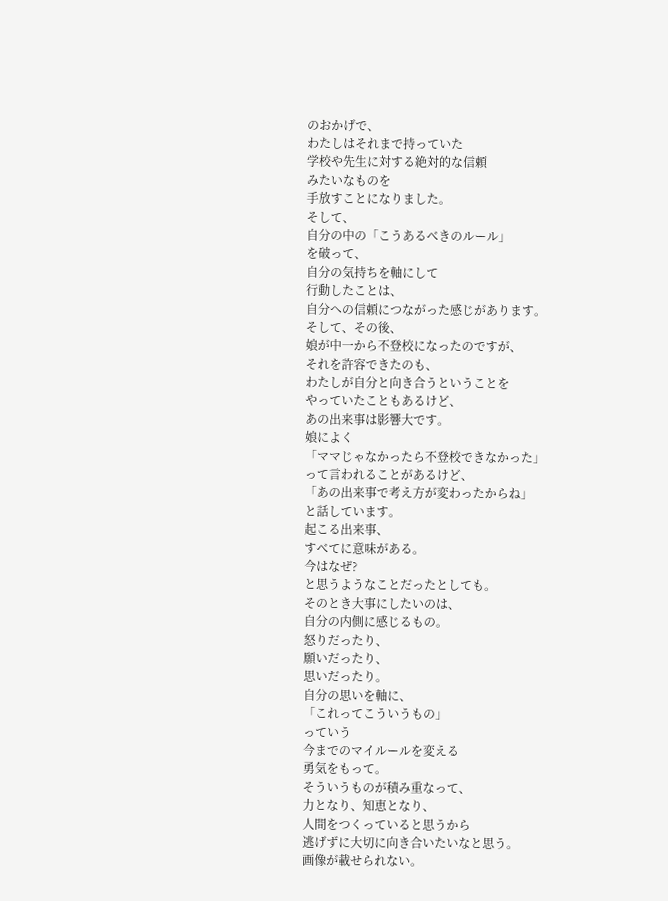のおかげで、
わたしはそれまで持っていた
学校や先生に対する絶対的な信頼
みたいなものを
手放すことになりました。
そして、
自分の中の「こうあるべきのルール」
を破って、
自分の気持ちを軸にして
行動したことは、
自分への信頼につながった感じがあります。
そして、その後、
娘が中一から不登校になったのですが、
それを許容できたのも、
わたしが自分と向き合うということを
やっていたこともあるけど、
あの出来事は影響大です。
娘によく
「ママじゃなかったら不登校できなかった」
って言われることがあるけど、
「あの出来事で考え方が変わったからね」
と話しています。
起こる出来事、
すべてに意味がある。
今はなぜ?
と思うようなことだったとしても。
そのとき大事にしたいのは、
自分の内側に感じるもの。
怒りだったり、
願いだったり、
思いだったり。
自分の思いを軸に、
「これってこういうもの」
っていう
今までのマイルールを変える
勇気をもって。
そういうものが積み重なって、
力となり、知恵となり、
人間をつくっていると思うから
逃げずに大切に向き合いたいなと思う。
画像が載せられない。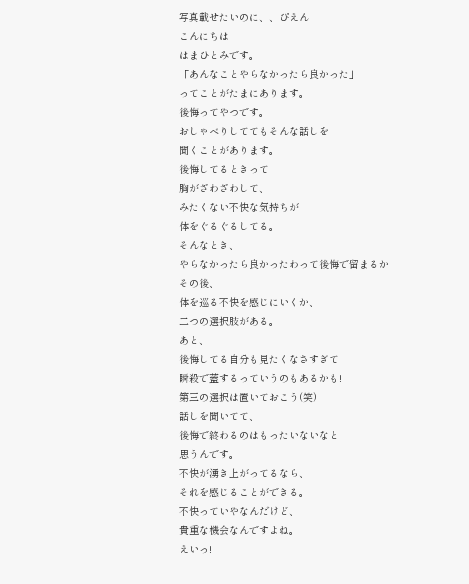写真載せたいのに、、ぴえん
こんにちは
はまひとみです。
「あんなことやらなかったら良かった」
ってことがたまにあります。
後悔ってやつです。
おしゃべりしててもそんな話しを
聞くことがあります。
後悔してるときって
胸がざわざわして、
みたくない不快な気持ちが
体をぐるぐるしてる。
そんなとき、
やらなかったら良かったわって後悔で留まるか
その後、
体を巡る不快を感じにいくか、
二つの選択肢がある。
あと、
後悔してる自分も見たくなさすぎて
瞬殺で蓋するっていうのもあるかも!
第三の選択は置いておこう(笑)
話しを聞いてて、
後悔で終わるのはもったいないなと
思うんです。
不快が湧き上がってるなら、
それを感じることができる。
不快っていやなんだけど、
貴重な機会なんですよね。
えいっ!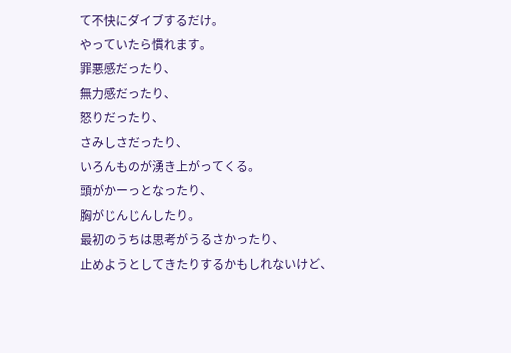て不快にダイブするだけ。
やっていたら慣れます。
罪悪感だったり、
無力感だったり、
怒りだったり、
さみしさだったり、
いろんものが湧き上がってくる。
頭がかーっとなったり、
胸がじんじんしたり。
最初のうちは思考がうるさかったり、
止めようとしてきたりするかもしれないけど、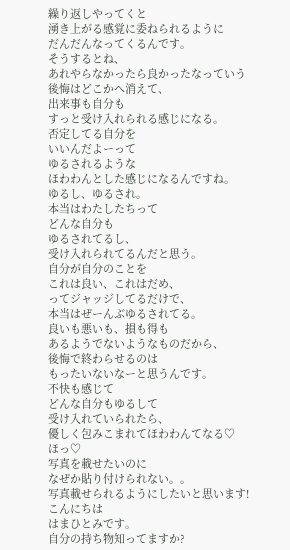繰り返しやってくと
湧き上がる感覚に委ねられるように
だんだんなってくるんです。
そうするとね、
あれやらなかったら良かったなっていう
後悔はどこかへ消えて、
出来事も自分も
すっと受け入れられる感じになる。
否定してる自分を
いいんだよーって
ゆるされるような
ほわわんとした感じになるんですね。
ゆるし、ゆるされ。
本当はわたしたちって
どんな自分も
ゆるされてるし、
受け入れられてるんだと思う。
自分が自分のことを
これは良い、これはだめ、
ってジャッジしてるだけで、
本当はぜーんぶゆるされてる。
良いも悪いも、損も得も
あるようでないようなものだから、
後悔で終わらせるのは
もったいないなーと思うんです。
不快も感じて
どんな自分もゆるして
受け入れていられたら、
優しく包みこまれてほわわんてなる♡
ほっ♡
写真を載せたいのに
なぜか貼り付けられない。。
写真載せられるようにしたいと思います!
こんにちは
はまひとみです。
自分の持ち物知ってますか?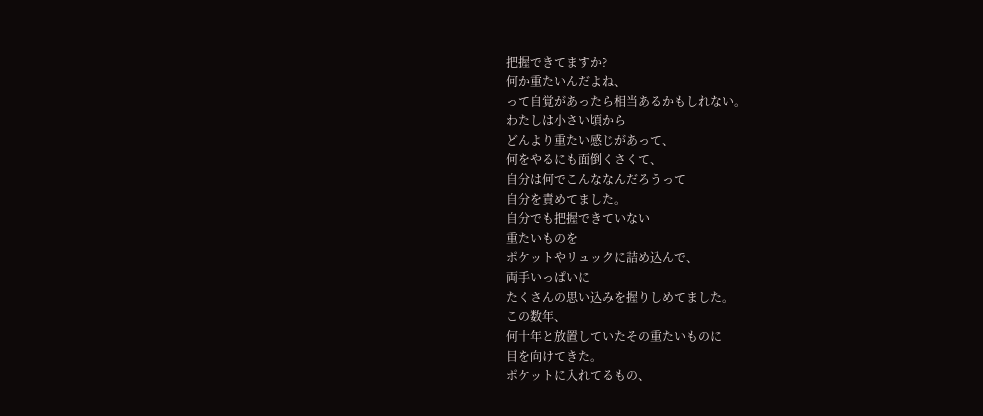把握できてますか?
何か重たいんだよね、
って自覚があったら相当あるかもしれない。
わたしは小さい頃から
どんより重たい感じがあって、
何をやるにも面倒くさくて、
自分は何でこんななんだろうって
自分を責めてました。
自分でも把握できていない
重たいものを
ポケットやリュックに詰め込んで、
両手いっぱいに
たくさんの思い込みを握りしめてました。
この数年、
何十年と放置していたその重たいものに
目を向けてきた。
ポケットに入れてるもの、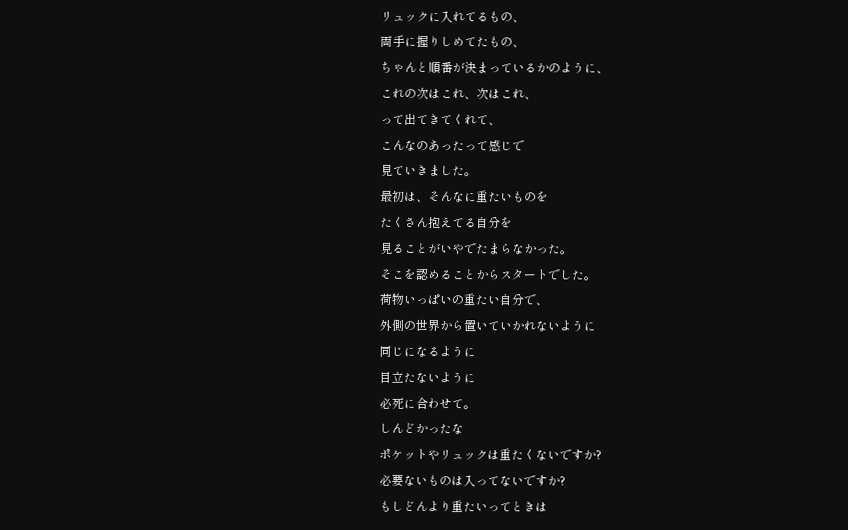リュックに入れてるもの、
両手に握りしめてたもの、
ちゃんと順番が決まっているかのように、
これの次はこれ、次はこれ、
って出てきてくれて、
こんなのあったって感じで
見ていきました。
最初は、そんなに重たいものを
たくさん抱えてる自分を
見ることがいやでたまらなかった。
そこを認めることからスタートでした。
荷物いっぱいの重たい自分で、
外側の世界から置いていかれないように
同じになるように
目立たないように
必死に合わせて。
しんどかったな
ポケットやリュックは重たくないですか?
必要ないものは入ってないですか?
もしどんより重たいってときは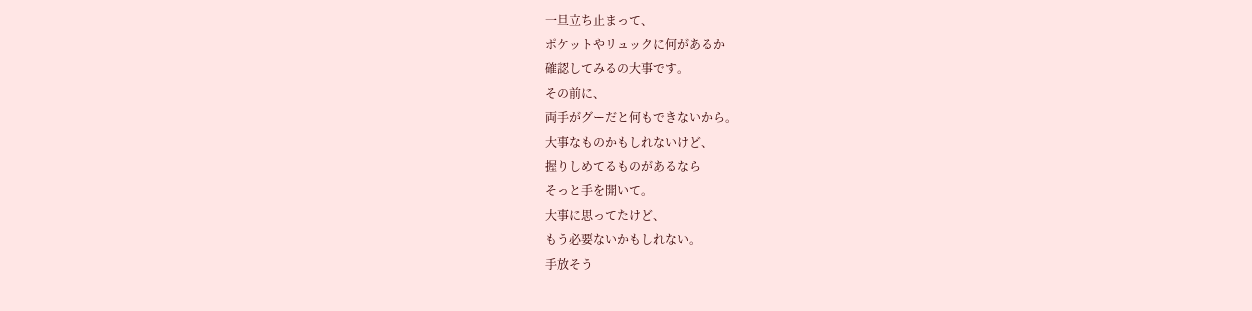一旦立ち止まって、
ポケットやリュックに何があるか
確認してみるの大事です。
その前に、
両手がグーだと何もできないから。
大事なものかもしれないけど、
握りしめてるものがあるなら
そっと手を開いて。
大事に思ってたけど、
もう必要ないかもしれない。
手放そう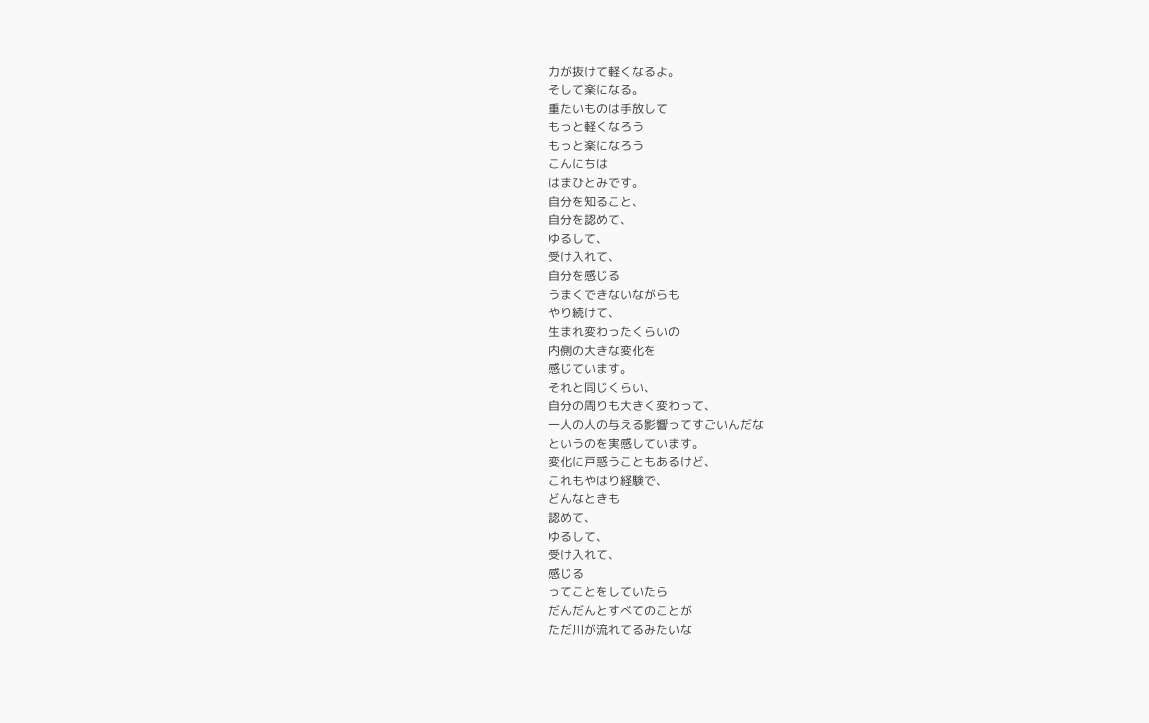力が抜けて軽くなるよ。
そして楽になる。
重たいものは手放して
もっと軽くなろう
もっと楽になろう
こんにちは
はまひとみです。
自分を知ること、
自分を認めて、
ゆるして、
受け入れて、
自分を感じる
うまくできないながらも
やり続けて、
生まれ変わったくらいの
内側の大きな変化を
感じています。
それと同じくらい、
自分の周りも大きく変わって、
一人の人の与える影響ってすごいんだな
というのを実感しています。
変化に戸惑うこともあるけど、
これもやはり経験で、
どんなときも
認めて、
ゆるして、
受け入れて、
感じる
ってことをしていたら
だんだんとすべてのことが
ただ川が流れてるみたいな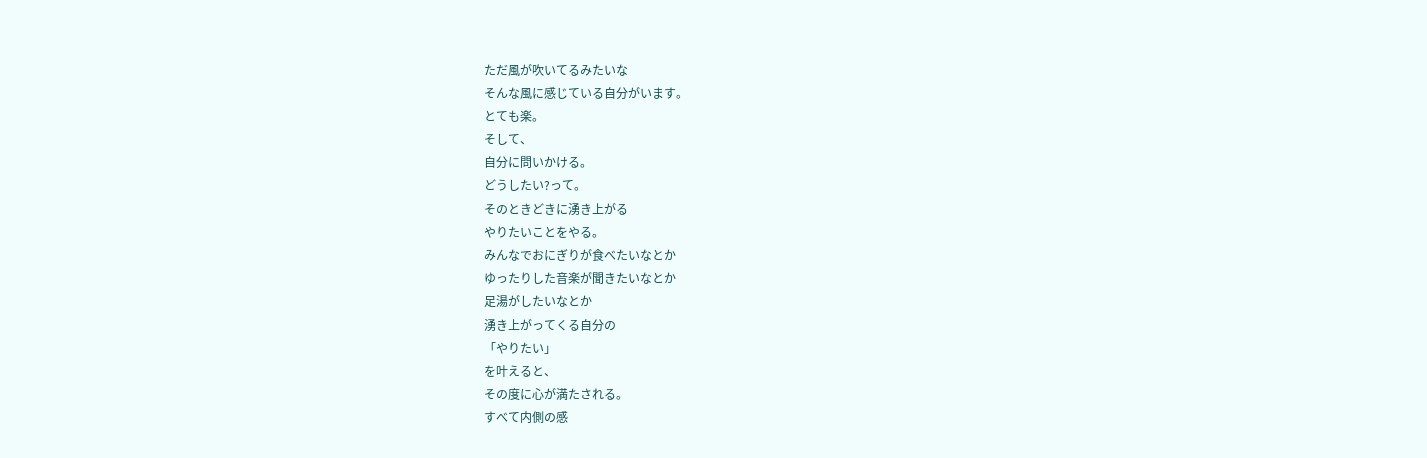ただ風が吹いてるみたいな
そんな風に感じている自分がいます。
とても楽。
そして、
自分に問いかける。
どうしたい?って。
そのときどきに湧き上がる
やりたいことをやる。
みんなでおにぎりが食べたいなとか
ゆったりした音楽が聞きたいなとか
足湯がしたいなとか
湧き上がってくる自分の
「やりたい」
を叶えると、
その度に心が満たされる。
すべて内側の感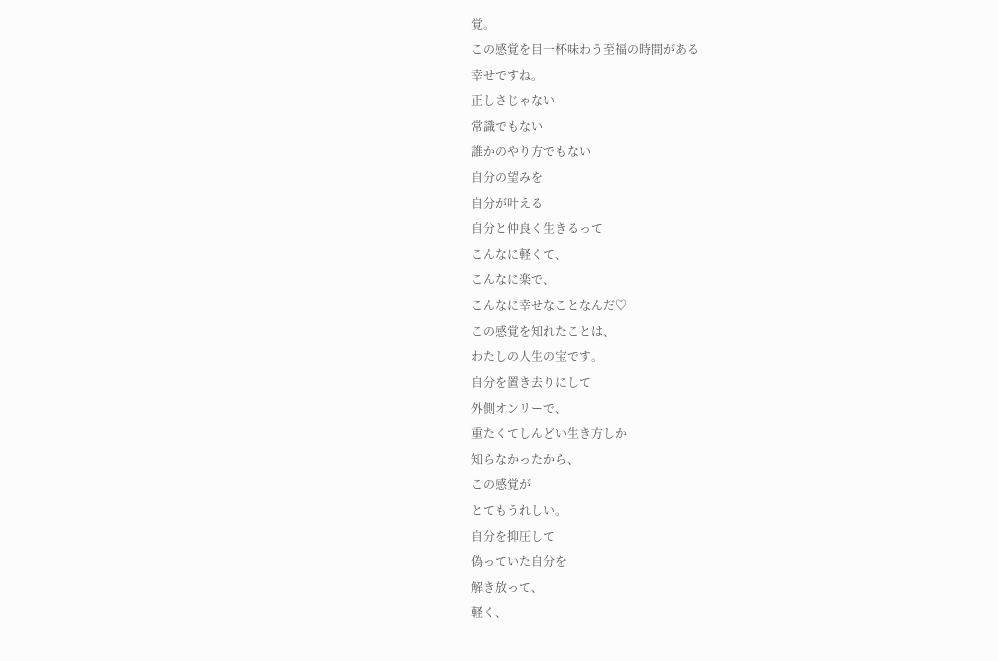覚。
この感覚を目一杯味わう至福の時間がある
幸せですね。
正しさじゃない
常識でもない
誰かのやり方でもない
自分の望みを
自分が叶える
自分と仲良く生きるって
こんなに軽くて、
こんなに楽で、
こんなに幸せなことなんだ♡
この感覚を知れたことは、
わたしの人生の宝です。
自分を置き去りにして
外側オンリーで、
重たくてしんどい生き方しか
知らなかったから、
この感覚が
とてもうれしい。
自分を抑圧して
偽っていた自分を
解き放って、
軽く、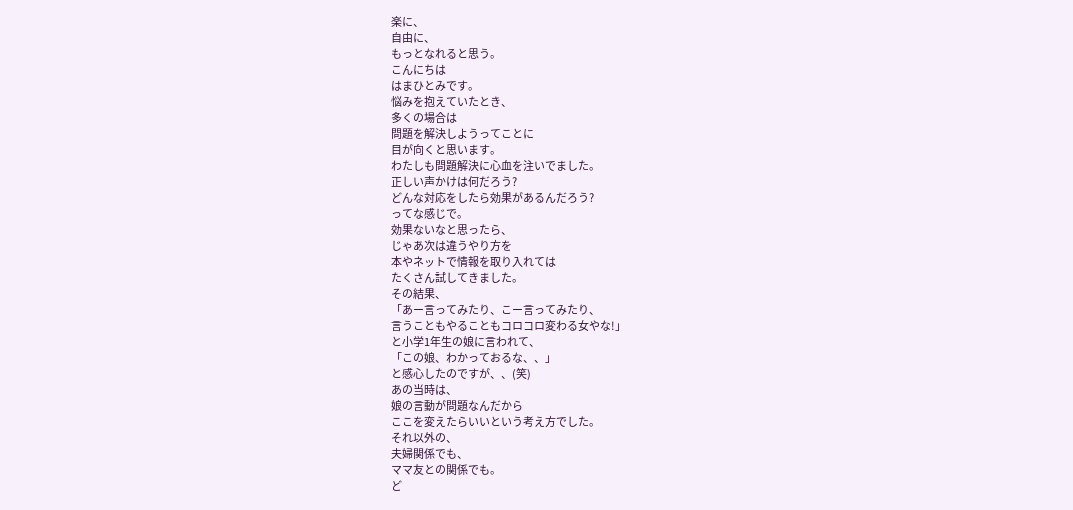楽に、
自由に、
もっとなれると思う。
こんにちは
はまひとみです。
悩みを抱えていたとき、
多くの場合は
問題を解決しようってことに
目が向くと思います。
わたしも問題解決に心血を注いでました。
正しい声かけは何だろう?
どんな対応をしたら効果があるんだろう?
ってな感じで。
効果ないなと思ったら、
じゃあ次は違うやり方を
本やネットで情報を取り入れては
たくさん試してきました。
その結果、
「あー言ってみたり、こー言ってみたり、
言うこともやることもコロコロ変わる女やな!」
と小学1年生の娘に言われて、
「この娘、わかっておるな、、」
と感心したのですが、、(笑)
あの当時は、
娘の言動が問題なんだから
ここを変えたらいいという考え方でした。
それ以外の、
夫婦関係でも、
ママ友との関係でも。
ど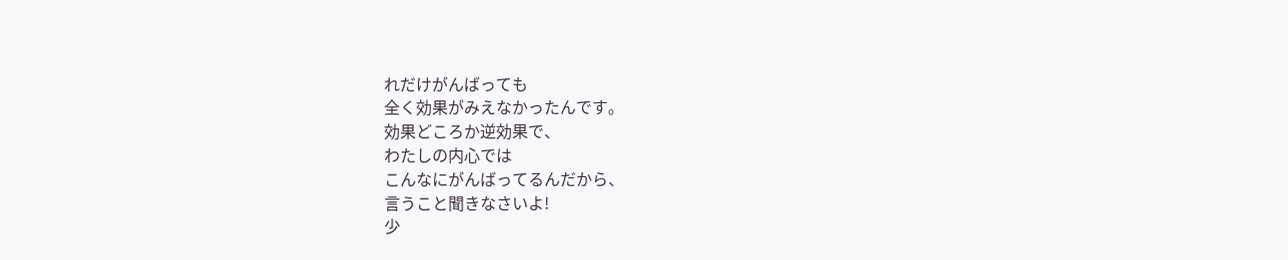れだけがんばっても
全く効果がみえなかったんです。
効果どころか逆効果で、
わたしの内心では
こんなにがんばってるんだから、
言うこと聞きなさいよ!
少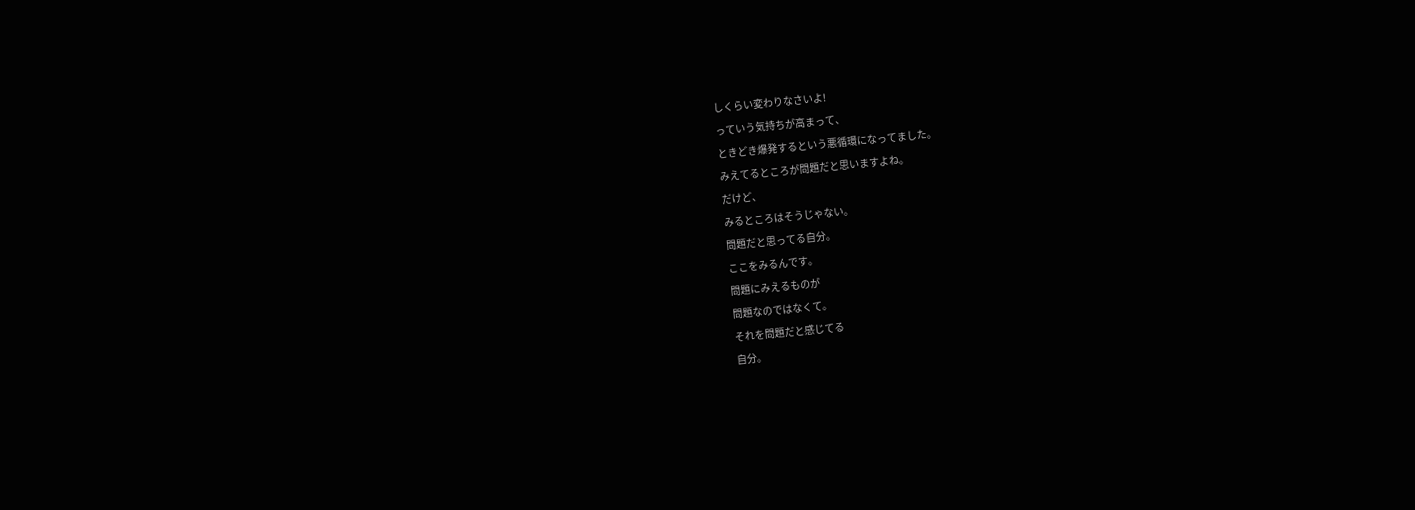しくらい変わりなさいよ!
っていう気持ちが高まって、
ときどき爆発するという悪循環になってました。
みえてるところが問題だと思いますよね。
だけど、
みるところはそうじゃない。
問題だと思ってる自分。
ここをみるんです。
問題にみえるものが
問題なのではなくて。
それを問題だと感じてる
自分。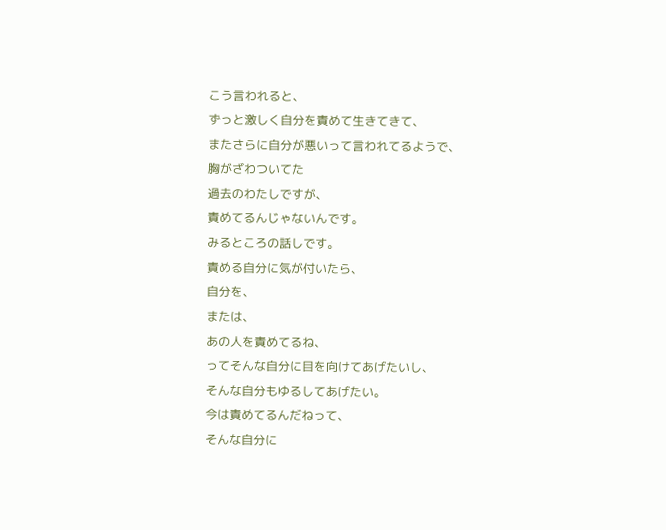こう言われると、
ずっと激しく自分を責めて生きてきて、
またさらに自分が悪いって言われてるようで、
胸がざわついてた
過去のわたしですが、
責めてるんじゃないんです。
みるところの話しです。
責める自分に気が付いたら、
自分を、
または、
あの人を責めてるね、
ってそんな自分に目を向けてあげたいし、
そんな自分もゆるしてあげたい。
今は責めてるんだねって、
そんな自分に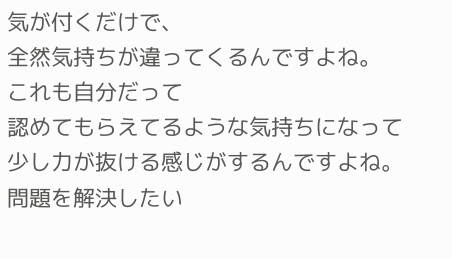気が付くだけで、
全然気持ちが違ってくるんですよね。
これも自分だって
認めてもらえてるような気持ちになって
少し力が抜ける感じがするんですよね。
問題を解決したい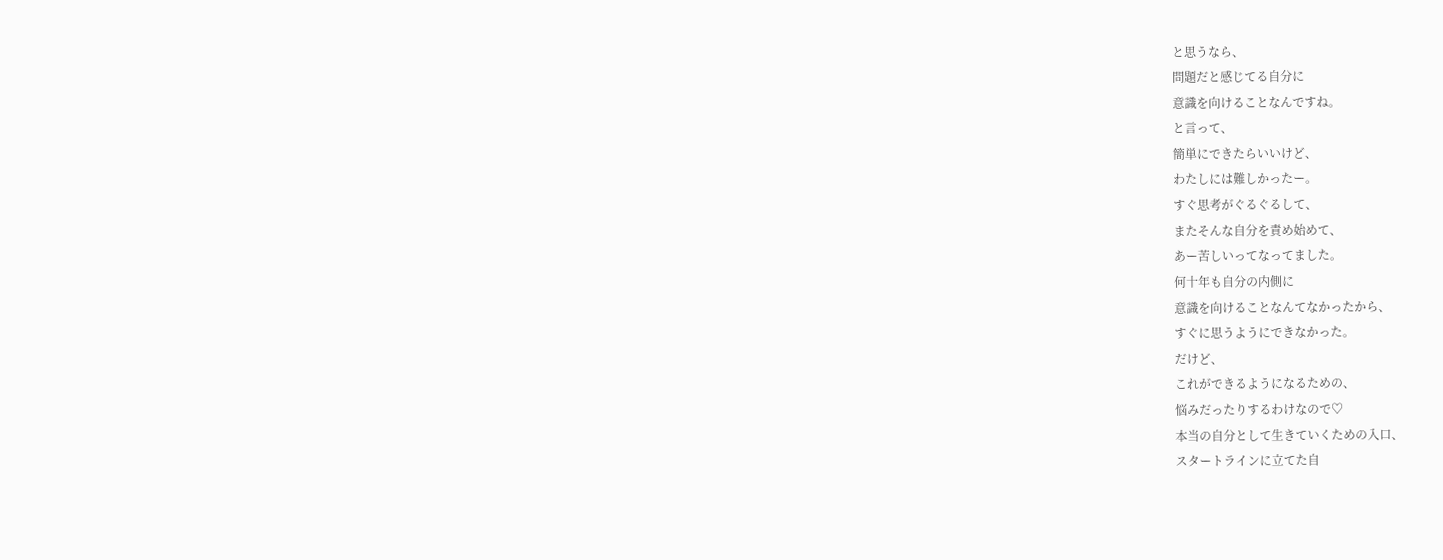と思うなら、
問題だと感じてる自分に
意識を向けることなんですね。
と言って、
簡単にできたらいいけど、
わたしには難しかったー。
すぐ思考がぐるぐるして、
またそんな自分を責め始めて、
あー苦しいってなってました。
何十年も自分の内側に
意識を向けることなんてなかったから、
すぐに思うようにできなかった。
だけど、
これができるようになるための、
悩みだったりするわけなので♡
本当の自分として生きていくための入口、
スタートラインに立てた自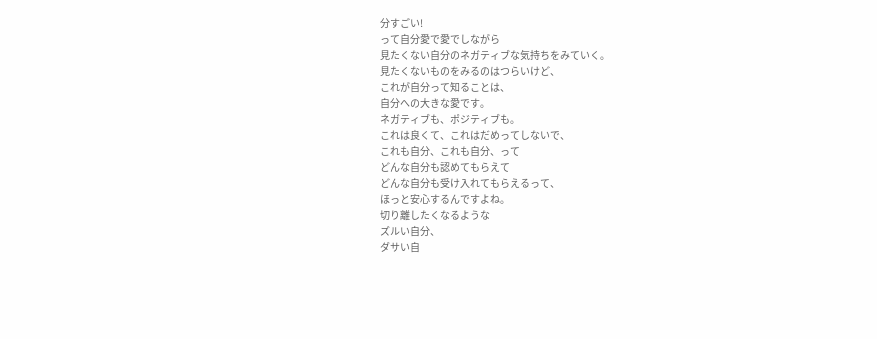分すごい!
って自分愛で愛でしながら
見たくない自分のネガティブな気持ちをみていく。
見たくないものをみるのはつらいけど、
これが自分って知ることは、
自分への大きな愛です。
ネガティブも、ポジティブも。
これは良くて、これはだめってしないで、
これも自分、これも自分、って
どんな自分も認めてもらえて
どんな自分も受け入れてもらえるって、
ほっと安心するんですよね。
切り離したくなるような
ズルい自分、
ダサい自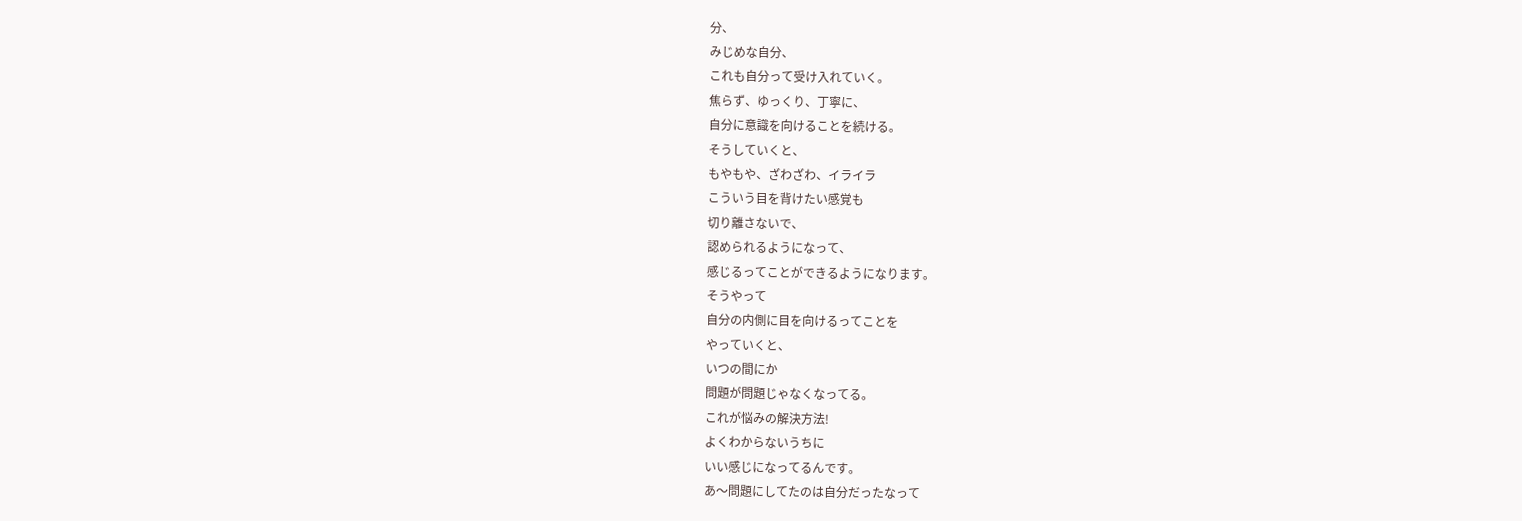分、
みじめな自分、
これも自分って受け入れていく。
焦らず、ゆっくり、丁寧に、
自分に意識を向けることを続ける。
そうしていくと、
もやもや、ざわざわ、イライラ
こういう目を背けたい感覚も
切り離さないで、
認められるようになって、
感じるってことができるようになります。
そうやって
自分の内側に目を向けるってことを
やっていくと、
いつの間にか
問題が問題じゃなくなってる。
これが悩みの解決方法!
よくわからないうちに
いい感じになってるんです。
あ〜問題にしてたのは自分だったなって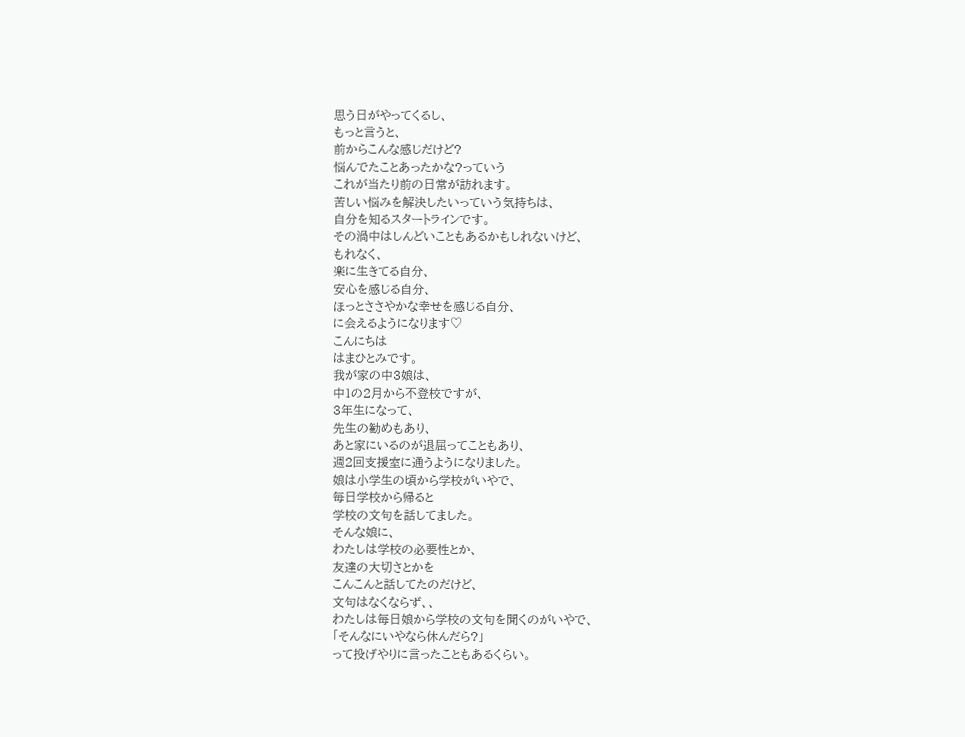思う日がやってくるし、
もっと言うと、
前からこんな感じだけど?
悩んでたことあったかな?っていう
これが当たり前の日常が訪れます。
苦しい悩みを解決したいっていう気持ちは、
自分を知るスタートラインです。
その渦中はしんどいこともあるかもしれないけど、
もれなく、
楽に生きてる自分、
安心を感じる自分、
ほっとささやかな幸せを感じる自分、
に会えるようになります♡
こんにちは
はまひとみです。
我が家の中3娘は、
中1の2月から不登校ですが、
3年生になって、
先生の勧めもあり、
あと家にいるのが退屈ってこともあり、
週2回支援室に通うようになりました。
娘は小学生の頃から学校がいやで、
毎日学校から帰ると
学校の文句を話してました。
そんな娘に、
わたしは学校の必要性とか、
友達の大切さとかを
こんこんと話してたのだけど、
文句はなくならず、、
わたしは毎日娘から学校の文句を聞くのがいやで、
「そんなにいやなら休んだら?」
って投げやりに言ったこともあるくらい。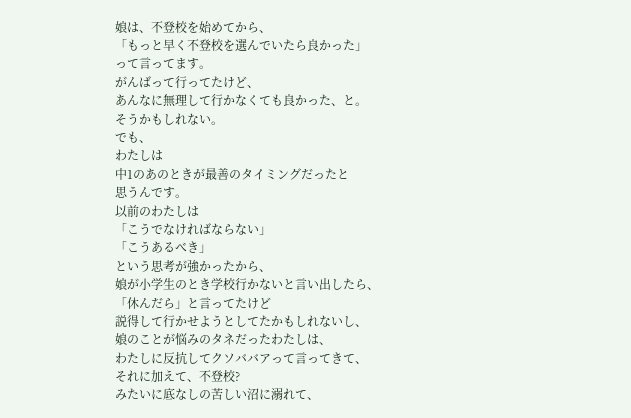娘は、不登校を始めてから、
「もっと早く不登校を選んでいたら良かった」
って言ってます。
がんばって行ってたけど、
あんなに無理して行かなくても良かった、と。
そうかもしれない。
でも、
わたしは
中1のあのときが最善のタイミングだったと
思うんです。
以前のわたしは
「こうでなければならない」
「こうあるべき」
という思考が強かったから、
娘が小学生のとき学校行かないと言い出したら、
「休んだら」と言ってたけど
説得して行かせようとしてたかもしれないし、
娘のことが悩みのタネだったわたしは、
わたしに反抗してクソババアって言ってきて、
それに加えて、不登校?
みたいに底なしの苦しい沼に溺れて、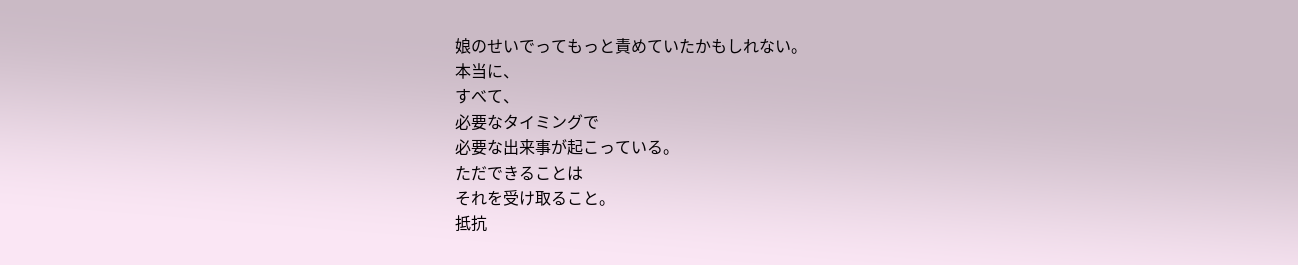娘のせいでってもっと責めていたかもしれない。
本当に、
すべて、
必要なタイミングで
必要な出来事が起こっている。
ただできることは
それを受け取ること。
抵抗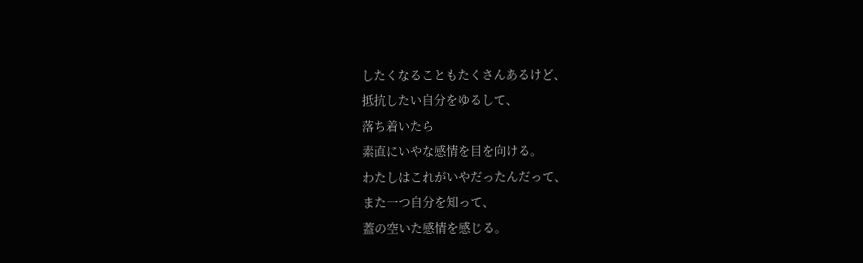したくなることもたくさんあるけど、
抵抗したい自分をゆるして、
落ち着いたら
素直にいやな感情を目を向ける。
わたしはこれがいやだったんだって、
また一つ自分を知って、
蓋の空いた感情を感じる。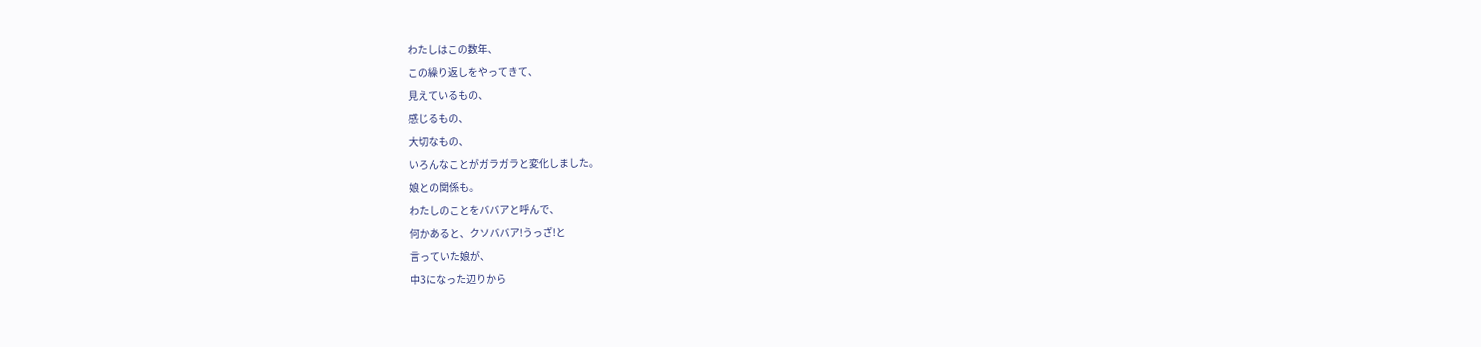わたしはこの数年、
この繰り返しをやってきて、
見えているもの、
感じるもの、
大切なもの、
いろんなことがガラガラと変化しました。
娘との関係も。
わたしのことをババアと呼んで、
何かあると、クソババア!うっざ!と
言っていた娘が、
中3になった辺りから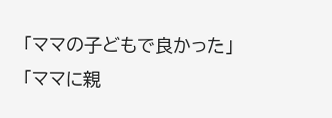「ママの子どもで良かった」
「ママに親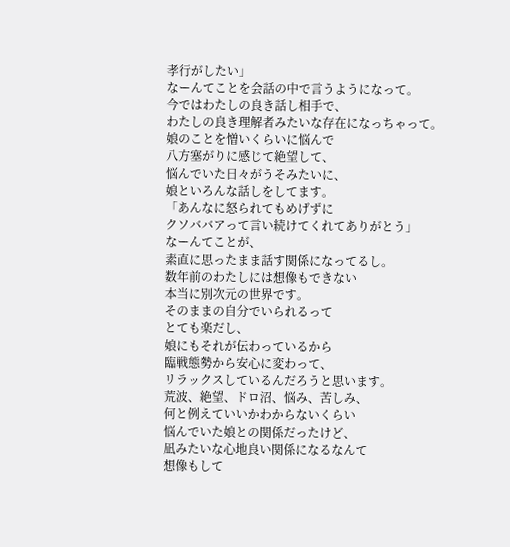孝行がしたい」
なーんてことを会話の中で言うようになって。
今ではわたしの良き話し相手で、
わたしの良き理解者みたいな存在になっちゃって。
娘のことを憎いくらいに悩んで
八方塞がりに感じて絶望して、
悩んでいた日々がうそみたいに、
娘といろんな話しをしてます。
「あんなに怒られてもめげずに
クソババアって言い続けてくれてありがとう」
なーんてことが、
素直に思ったまま話す関係になってるし。
数年前のわたしには想像もできない
本当に別次元の世界です。
そのままの自分でいられるって
とても楽だし、
娘にもそれが伝わっているから
臨戦態勢から安心に変わって、
リラックスしているんだろうと思います。
荒波、絶望、ドロ沼、悩み、苦しみ、
何と例えていいかわからないくらい
悩んでいた娘との関係だったけど、
凪みたいな心地良い関係になるなんて
想像もして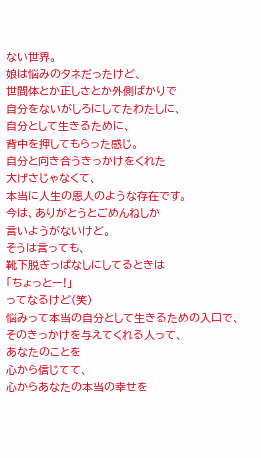ない世界。
娘は悩みのタネだったけど、
世間体とか正しさとか外側ばかりで
自分をないがしろにしてたわたしに、
自分として生きるために、
背中を押してもらった感じ。
自分と向き合うきっかけをくれた
大げさじゃなくて、
本当に人生の恩人のような存在です。
今は、ありがとうとごめんねしか
言いようがないけど。
そうは言っても、
靴下脱ぎっぱなしにしてるときは
「ちょっとー!」
ってなるけど(笑)
悩みって本当の自分として生きるための入口で、
そのきっかけを与えてくれる人って、
あなたのことを
心から信じてて、
心からあなたの本当の幸せを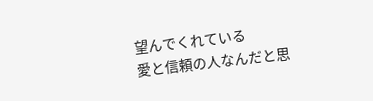望んでくれている
愛と信頼の人なんだと思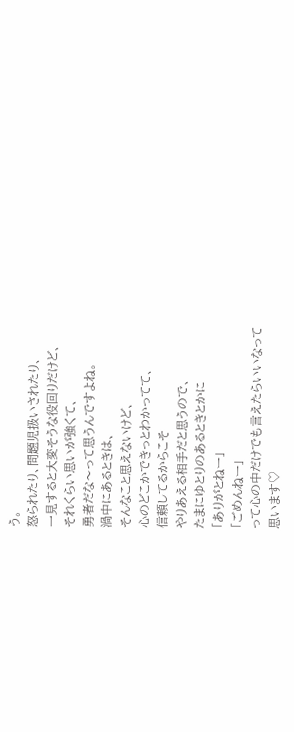う。
怒られたり、問題児扱いされたり、
一見すると大変そうな役回りだけど、
それくらい思いが強くて、
勇者だな〜って思うんですよね。
渦中にあるときは、
そんなこと思えないけど、
心のどこかできっとわかってて、
信頼してるからこそ
やりあえる相手だと思うので、
たまにゆとりのあるときとかに
「ありがとねー」
「ごめんねー」
って心の中だけでも言えたらいいなって
思います♡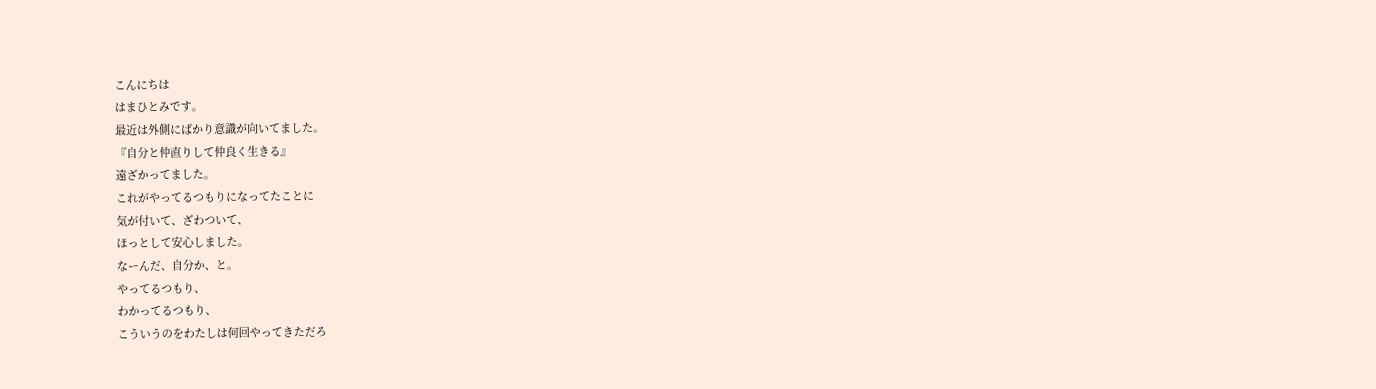こんにちは
はまひとみです。
最近は外側にばかり意識が向いてました。
『自分と仲直りして仲良く生きる』
遠ざかってました。
これがやってるつもりになってたことに
気が付いて、ざわついて、
ほっとして安心しました。
なーんだ、自分か、と。
やってるつもり、
わかってるつもり、
こういうのをわたしは何回やってきただろ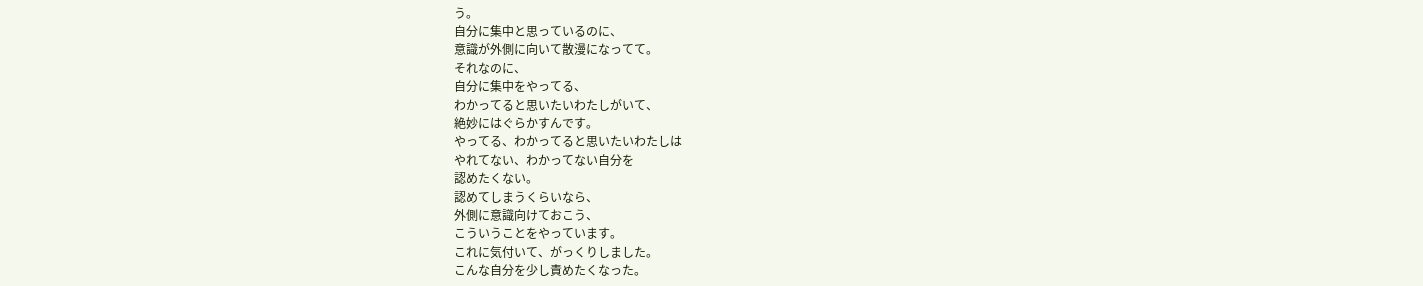う。
自分に集中と思っているのに、
意識が外側に向いて散漫になってて。
それなのに、
自分に集中をやってる、
わかってると思いたいわたしがいて、
絶妙にはぐらかすんです。
やってる、わかってると思いたいわたしは
やれてない、わかってない自分を
認めたくない。
認めてしまうくらいなら、
外側に意識向けておこう、
こういうことをやっています。
これに気付いて、がっくりしました。
こんな自分を少し責めたくなった。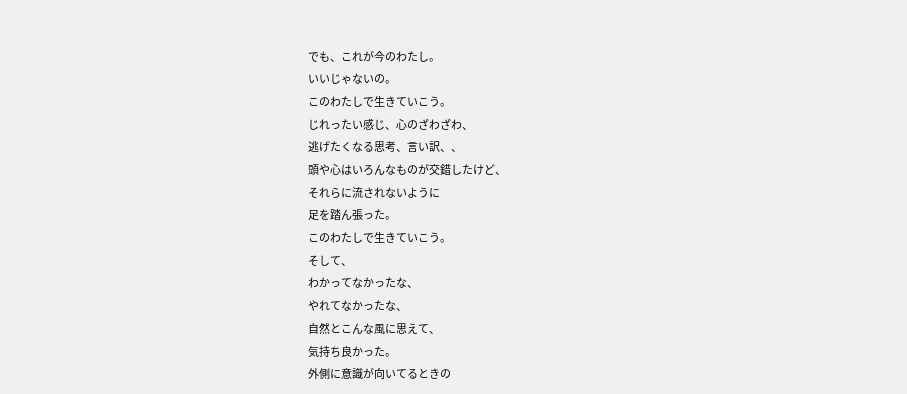でも、これが今のわたし。
いいじゃないの。
このわたしで生きていこう。
じれったい感じ、心のざわざわ、
逃げたくなる思考、言い訳、、
頭や心はいろんなものが交錯したけど、
それらに流されないように
足を踏ん張った。
このわたしで生きていこう。
そして、
わかってなかったな、
やれてなかったな、
自然とこんな風に思えて、
気持ち良かった。
外側に意識が向いてるときの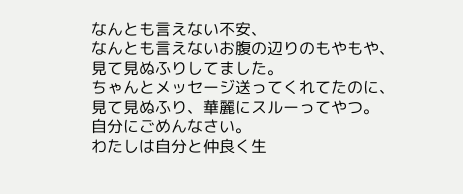なんとも言えない不安、
なんとも言えないお腹の辺りのもやもや、
見て見ぬふりしてました。
ちゃんとメッセージ送ってくれてたのに、
見て見ぬふり、華麗にスルーってやつ。
自分にごめんなさい。
わたしは自分と仲良く生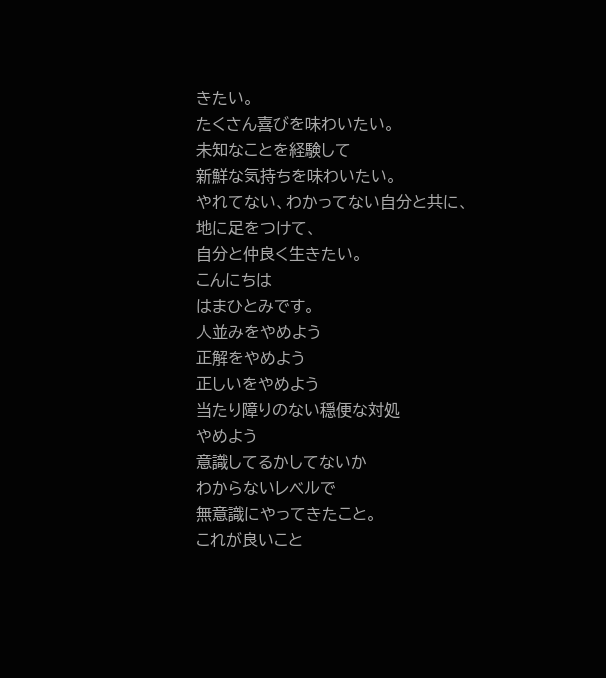きたい。
たくさん喜びを味わいたい。
未知なことを経験して
新鮮な気持ちを味わいたい。
やれてない、わかってない自分と共に、
地に足をつけて、
自分と仲良く生きたい。
こんにちは
はまひとみです。
人並みをやめよう
正解をやめよう
正しいをやめよう
当たり障りのない穏便な対処
やめよう
意識してるかしてないか
わからないレベルで
無意識にやってきたこと。
これが良いこと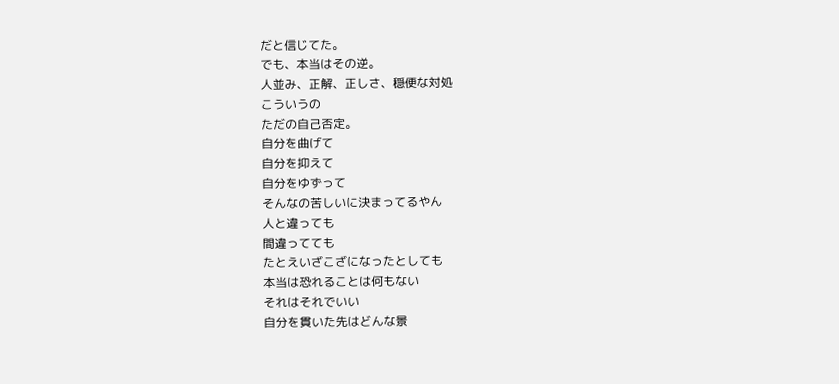だと信じてた。
でも、本当はその逆。
人並み、正解、正しさ、穏便な対処
こういうの
ただの自己否定。
自分を曲げて
自分を抑えて
自分をゆずって
そんなの苦しいに決まってるやん
人と違っても
間違ってても
たとえいざこざになったとしても
本当は恐れることは何もない
それはそれでいい
自分を貫いた先はどんな景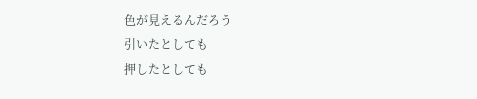色が見えるんだろう
引いたとしても
押したとしても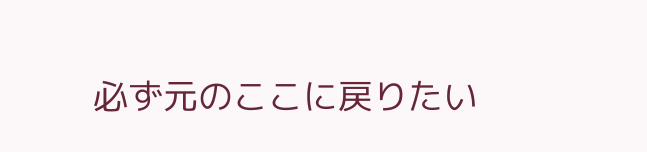必ず元のここに戻りたい